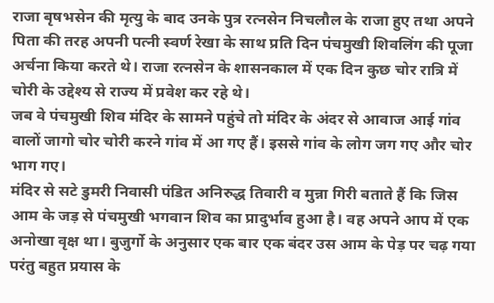राजा बृषभसेन की मृत्यु के बाद उनके पुत्र रत्नसेन निचलौल के राजा हुए तथा अपने पिता की तरह अपनी पत्नी स्वर्ण रेखा के साथ प्रति दिन पंचमुखी शिवलिंग की पूजा अर्चना किया करते थे। राजा रत्नसेन के शासनकाल में एक दिन कुछ चोर रात्रि में चोरी के उद्देश्य से राज्य में प्रवेश कर रहे थे।
जब वे पंचमुखी शिव मंदिर के सामने पहुंचे तो मंदिर के अंदर से आवाज आई गांव वालों जागो चोर चोरी करने गांव में आ गए हैं। इससे गांव के लोग जग गए और चोर भाग गए।
मंदिर से सटे डुमरी निवासी पंडित अनिरुद्ध तिवारी व मुन्ना गिरी बताते हैं कि जिस आम के जड़ से पंचमुखी भगवान शिव का प्रादुर्भाव हुआ है। वह अपने आप में एक अनोखा वृक्ष था। बुजुर्गो के अनुसार एक बार एक बंदर उस आम के पेड़ पर चढ़ गया परंतु बहुत प्रयास के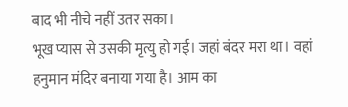बाद भी नीचे नहीं उतर सका।
भूख प्यास से उसकी मृत्यु हो गई। जहां बंदर मरा था। वहां हनुमान मंदिर बनाया गया है। आम का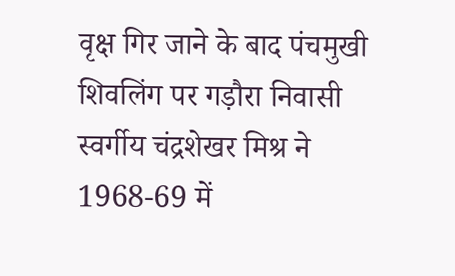वृक्ष गिर जाने के बाद पंचमुखी शिवलिंग पर गड़ौरा निवासी स्वर्गीय चंद्रशेखर मिश्र ने 1968-69 में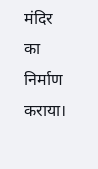मंदिर का निर्माण कराया।